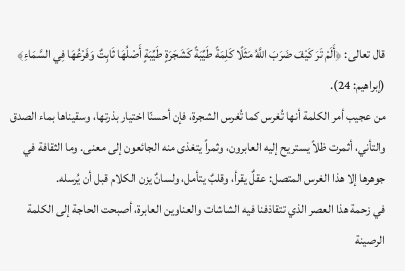قال تعالى: ﴿أَلَمْ تَرَ كَيْفَ ضَرَبَ اللَّهُ مَثَلًا كَلِمَةً طَيِّبَةً كَشَجَرَةٍ طَيِّبَةٍ أَصْلُهَا ثَابِتٌ وَفَرْعُهَا فِي السَّمَاءِ﴾ (إبراهيم: 24).
من عجيب أمر الكلمة أنها تُغرس كما تُغرس الشجرة، فإن أحسنّا اختيار بذرتها، وسقيناها بماء الصدق والتأني، أثمرت ظلاً يستريح إليه العابرون، وثمراً يتغذى منه الجائعون إلى معنى. وما الثقافة في جوهرها إلا هذا الغرس المتصل: عقلٌ يقرأ، وقلبٌ يتأمل، ولسانٌ يزن الكلام قبل أن يُرسله.
في زحمة هذا العصر الذي تتقاذفنا فيه الشاشات والعناوين العابرة، أصبحت الحاجة إلى الكلمة الرصينة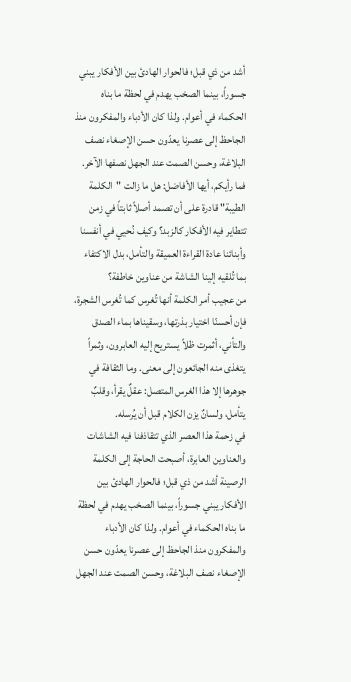أشد من ذي قبل؛ فالحوار الهادئ بين الأفكار يبني جسوراً، بينما الصخب يهدم في لحظة ما بناه الحكماء في أعوام. ولذا كان الأدباء والمفكرون منذ الجاحظ إلى عصرنا يعدّون حسن الإصغاء نصف البلاغة، وحسن الصمت عند الجهل نصفها الآخر.
فما رأيكم، أيها الأفاضل: هل ما زالت "الكلمة الطيبة" قادرة على أن تصمد أصلاً ثابتاً في زمن تتطاير فيه الأفكار كالزبد؟ وكيف نُحيي في أنفسنا وأبنائنا عادة القراءة العميقة والتأمل، بدل الاكتفاء بما تُلقيه إلينا الشاشة من عناوين خاطفة؟
من عجيب أمر الكلمة أنها تُغرس كما تُغرس الشجرة، فإن أحسنّا اختيار بذرتها، وسقيناها بماء الصدق والتأني، أثمرت ظلاً يستريح إليه العابرون، وثمراً يتغذى منه الجائعون إلى معنى. وما الثقافة في جوهرها إلا هذا الغرس المتصل: عقلٌ يقرأ، وقلبٌ يتأمل، ولسانٌ يزن الكلام قبل أن يُرسله.
في زحمة هذا العصر الذي تتقاذفنا فيه الشاشات والعناوين العابرة، أصبحت الحاجة إلى الكلمة الرصينة أشد من ذي قبل؛ فالحوار الهادئ بين الأفكار يبني جسوراً، بينما الصخب يهدم في لحظة ما بناه الحكماء في أعوام. ولذا كان الأدباء والمفكرون منذ الجاحظ إلى عصرنا يعدّون حسن الإصغاء نصف البلاغة، وحسن الصمت عند الجهل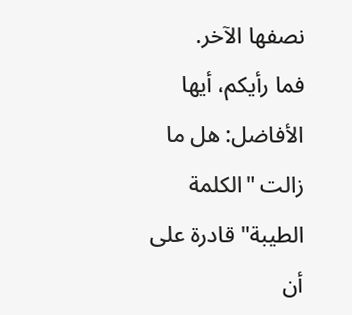نصفها الآخر.
فما رأيكم، أيها الأفاضل: هل ما زالت "الكلمة الطيبة" قادرة على أن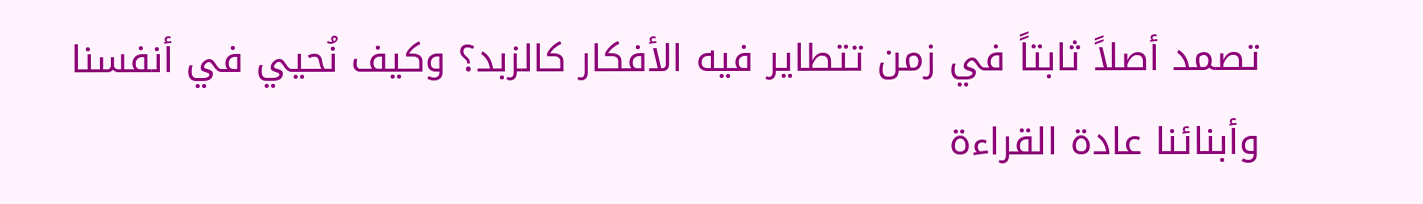تصمد أصلاً ثابتاً في زمن تتطاير فيه الأفكار كالزبد؟ وكيف نُحيي في أنفسنا وأبنائنا عادة القراءة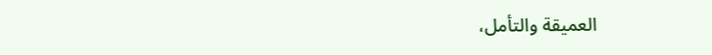العميقة والتأمل،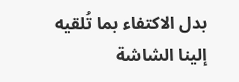بدل الاكتفاء بما تُلقيه إلينا الشاشة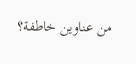من عناوين خاطفة؟